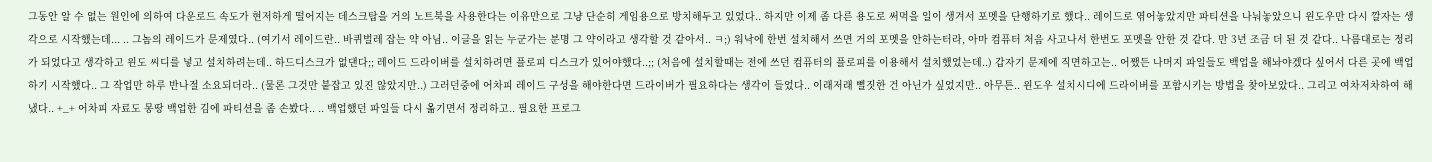그동안 알 수 없는 원인에 의하여 다운로드 속도가 현저하게 떨어지는 데스크탑을 거의 노트북을 사용한다는 이유만으로 그냥 단순히 게임용으로 방치해두고 있었다.. 하지만 이제 좀 다른 용도로 써먹을 일이 생겨서 포멧을 단행하기로 했다.. 레이드로 엮어놓았지만 파티션을 나눠놓았으니 윈도우만 다시 깔자는 생각으로 시작했는데... .. 그놈의 레이드가 문제였다.. (여기서 레이드란.. 바퀴벌레 잡는 약 아님.. 이글을 읽는 누군가는 분명 그 약이라고 생각할 것 같아서.. ㅋ;) 워낙에 한번 설치해서 쓰면 거의 포멧을 안하는터라, 아마 컴퓨터 처음 사고나서 한번도 포멧을 안한 것 같다. 만 3년 조금 더 된 것 같다.. 나름대로는 정리가 되었다고 생각하고 윈도 씨디를 넣고 설치하려는데.. 하드디스크가 없댄다;; 레이드 드라이버를 설치하려면 플로피 디스크가 있어야했다..;; (처음에 설치할때는 전에 쓰던 컴퓨터의 플로피를 이용해서 설치했었는데..) 갑자기 문제에 직면하고는.. 어쨌든 나머지 파일들도 백업을 해놔야겠다 싶어서 다른 곳에 백업하기 시작했다.. 그 작업만 하루 반나절 소요되더라.. (물론 그것만 붙잡고 있진 않았지만..) 그러던중에 어차피 레이드 구성을 해야한다면 드라이버가 필요하다는 생각이 들었다.. 이래저래 뻘짓한 건 아닌가 싶었지만.. 아무튼.. 윈도우 설치시디에 드라이버를 포함시키는 방법을 찾아보았다.. 그리고 여차저차하여 해냈다.. +_+ 어차피 자료도 몽땅 백업한 김에 파티션을 좀 손봤다.. .. 백업했던 파일들 다시 옮기면서 정리하고.. 필요한 프로그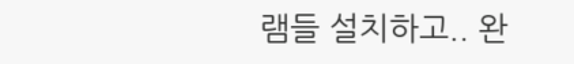램들 설치하고.. 완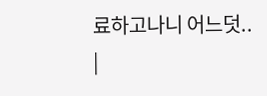료하고나니 어느덧.. |